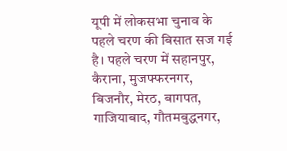यूपी में लोकसभा चुनाव के पहले चरण की बिसात सज गई है। पहले चरण में सहानपुर, कैराना, मुजफ्फरनगर, बिजनौर, मेरठ, बागपत, गाजियाबाद, गौतमबुद्धनगर,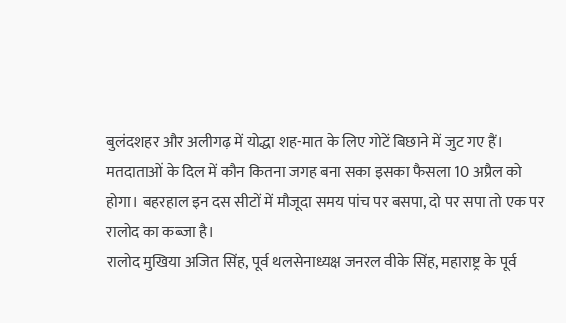बुलंदशहर और अलीगढ़ में योद्धा शह-मात के लिए गोटें बिछाने में जुट गए हैं।
मतदाताओं के दिल में कौन कितना जगह बना सका इसका फैसला 10 अप्रैल को होगा। बहरहाल इन दस सीटों में मौजूदा समय पांच पर बसपा, दो पर सपा तो एक पर रालोद का कब्जा है।
रालोद मुखिया अजित सिंह, पूर्व थलसेनाध्यक्ष जनरल वीके सिंह, महाराष्ट्र के पूर्व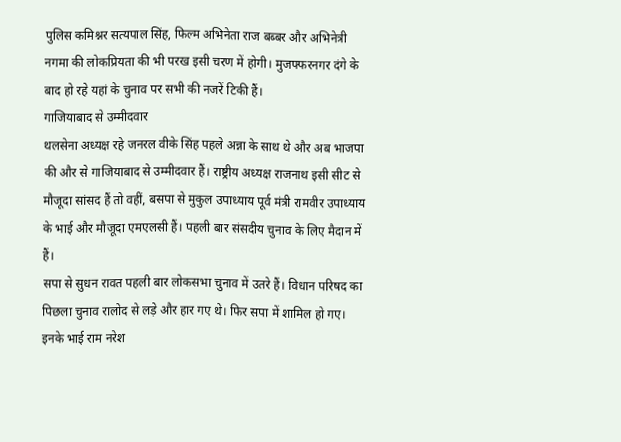पुलिस कमिश्नर सत्यपाल सिंह, फिल्म अभिनेता राज बब्बर और अभिनेत्री नगमा की लोकप्रियता की भी परख इसी चरण में होगी। मुजफ्फरनगर दंगे के बाद हो रहे यहां के चुनाव पर सभी की नजरें टिकी हैं।
गाजियाबाद से उम्मीदवार
थलसेना अध्यक्ष रहे जनरल वीके सिंह पहले अन्ना के साथ थे और अब भाजपा की और से गाजियाबाद से उम्मीदवार हैं। राष्ट्रीय अध्यक्ष राजनाथ इसी सीट से मौजूदा सांसद हैं तो वहीं, बसपा से मुकुल उपाध्याय पूर्व मंत्री रामवीर उपाध्याय के भाई और मौजूदा एमएलसी हैं। पहली बार संसदीय चुनाव के लिए मैदान में हैं।
सपा से सुधन रावत पहली बार लोकसभा चुनाव में उतरे हैं। विधान परिषद का पिछला चुनाव रालोद से लड़े और हार गए थे। फिर सपा में शामिल हो गए। इनके भाई राम नरेश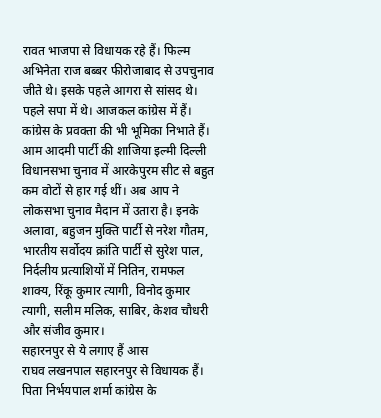रावत भाजपा से विधायक रहे हैं। फिल्म अभिनेता राज बब्बर फीरोजाबाद से उपचुनाव जीते थे। इसके पहले आगरा से सांसद थे। पहले सपा में थे। आजकल कांग्रेस में हैं। कांग्रेस के प्रवक्ता की भी भूमिका निभाते हैं।
आम आदमी पार्टी की शाजिया इल्मी दिल्ली विधानसभा चुनाव में आरकेपुरम सीट से बहुत कम वोटों से हार गई थीं। अब आप ने लोकसभा चुनाव मैदान में उतारा है। इनके अलावा, बहुजन मुक्ति पार्टी से नरेश गौतम, भारतीय सर्वोदय क्रांति पार्टी से सुरेश पाल, निर्दलीय प्रत्याशियों में नितिन, रामफल शाक्य, रिंकू कुमार त्यागी, विनोद कुमार त्यागी, सलीम मलिक, साबिर, केशव चौधरी और संजीव कुमार।
सहारनपुर से ये लगाए हैं आस
राघव लखनपाल सहारनपुर से विधायक हैं। पिता निर्भयपाल शर्मा कांग्रेस के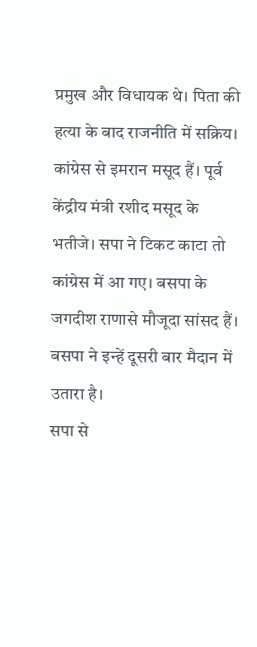प्रमुख और विधायक थे। पिता की हत्या के बाद राजनीति में सक्रिय। कांग्रेस से इमरान मसूद हैं। पूर्व केंद्रीय मंत्री रशीद मसूद के भतीजे। सपा ने टिकट काटा तो कांग्रेस में आ गए। बसपा के जगदीश राणासे मौजूदा सांसद हैं। बसपा ने इन्हें दूसरी बार मैदान में उतारा है।
सपा से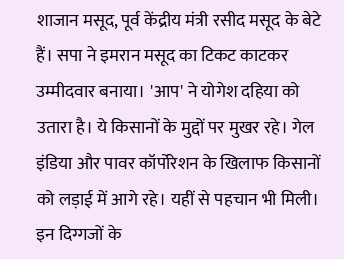शाजान मसूद, पूर्व केंद्रीय मंत्री रसीद मसूद के बेटे हैं। सपा ने इमरान मसूद का टिकट काटकर उम्मीदवार बनाया। 'आप' ने योगेश दहिया को उतारा है। ये किसानों के मुद्दों पर मुखर रहे। गेल इंडिया और पावर कॉर्पोरेशन के खिलाफ किसानों को लड़ाई में आगे रहे। यहीं से पहचान भी मिली।
इन दिग्गजों के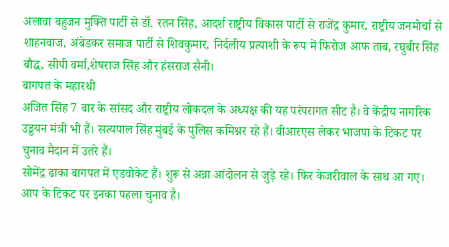अलावा बहुजन मुक्ति पार्टी से डॉ. रतन सिंह, आदर्श राष्ट्रीय विकास पार्टी से राजेंद्र कुमार, राष्ट्रीय जनमोर्चा से शाहनवाज, अंबेडकर समाज पार्टी से शिवकुमार, निर्दलीय प्रत्याशी के रूप में फिरोज आफ ताब, रघुबीर सिंह बौद्ध, सीपी वर्मा,शेषराज सिंह और हंसराज सैनी।
बागपत के महारथी
अजित सिंह 7 बार के सांसद और राष्ट्रीय लोकदल के अध्यक्ष की यह परंपरागत सीट है। वे केंद्रीय नागरिक उड्डयन मंत्री भी हैं। सत्यपाल सिंह मुंबई के पुलिस कमिश्नर रहे हैं। वीआरएस लेकर भाजपा के टिकट पर चुनाव मैदान में उतरे हैं।
सोमेंद्र ढाका बागपत में एडवोकेट हैं। शुरू से अन्ना आंदोलन से जुड़े रहे। फिर केजरीवाल के साथ आ गए। आप के टिकट पर इनका पहला चुनाव है।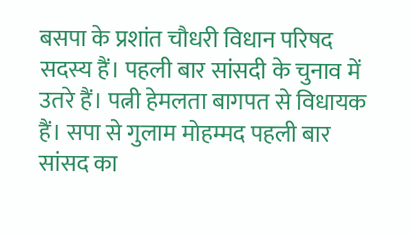बसपा के प्रशांत चौधरी विधान परिषद सदस्य हैं। पहली बार सांसदी के चुनाव में उतरे हैं। पत्नी हेमलता बागपत से विधायक हैं। सपा से गुलाम मोहम्मद पहली बार सांसद का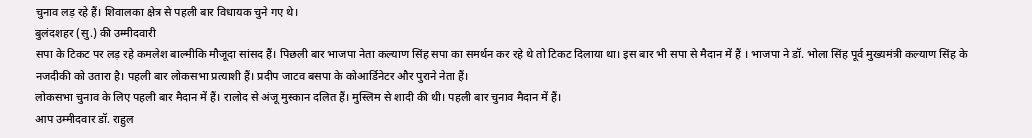चुनाव लड़ रहे हैं। शिवालका क्षेत्र से पहली बार विधायक चुने गए थे।
बुलंदशहर (सु.) की उम्मीदवारी
सपा के टिकट पर लड़ रहे कमलेश बाल्मीकि मौजूदा सांसद हैं। पिछली बार भाजपा नेता कल्याण सिंह सपा का समर्थन कर रहे थे तो टिकट दिलाया था। इस बार भी सपा से मैदान में हैं । भाजपा ने डॉ. भोला सिंह पूर्व मुख्यमंत्री कल्याण सिंह के नजदीकी को उतारा है। पहली बार लोकसभा प्रत्याशी हैं। प्रदीप जाटव बसपा के कोआर्डिनेटर और पुराने नेता हैं।
लोकसभा चुनाव के लिए पहली बार मैदान में हैं। रालोद से अंजू मुस्कान दलित हैं। मुस्लिम से शादी की थी। पहली बार चुनाव मैदान में हैं।
आप उम्मीदवार डॉ. राहुल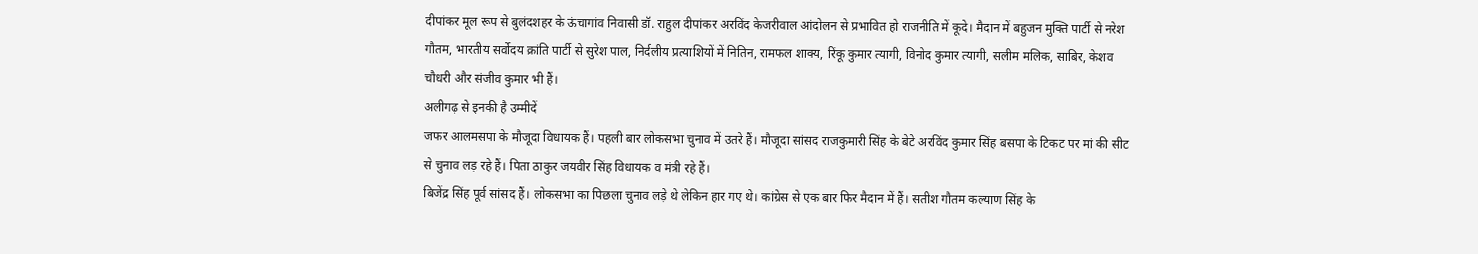दीपांकर मूल रूप से बुलंदशहर के ऊंचागांव निवासी डॉ. राहुल दीपांकर अरविंद केजरीवाल आंदोलन से प्रभावित हो राजनीति में कूदे। मैदान में बहुजन मुक्ति पार्टी से नरेश गौतम, भारतीय सर्वोदय क्रांति पार्टी से सुरेश पाल, निर्दलीय प्रत्याशियों में नितिन, रामफल शाक्य, रिंकू कुमार त्यागी, विनोद कुमार त्यागी, सलीम मलिक, साबिर, केशव चौधरी और संजीव कुमार भी हैं।
अलीगढ़ से इनकी है उम्मीदें
जफर आलमसपा के मौजूदा विधायक हैं। पहली बार लोकसभा चुनाव में उतरे हैं। मौजूदा सांसद राजकुमारी सिंह के बेटे अरविंद कुमार सिंह बसपा के टिकट पर मां की सीट से चुनाव लड़ रहे हैं। पिता ठाकुर जयवीर सिंह विधायक व मंत्री रहे हैं।
बिजेंद्र सिंह पूर्व सांसद हैं। लोकसभा का पिछला चुनाव लड़े थे लेकिन हार गए थे। कांग्रेस से एक बार फिर मैदान में हैं। सतीश गौतम कल्याण सिंह के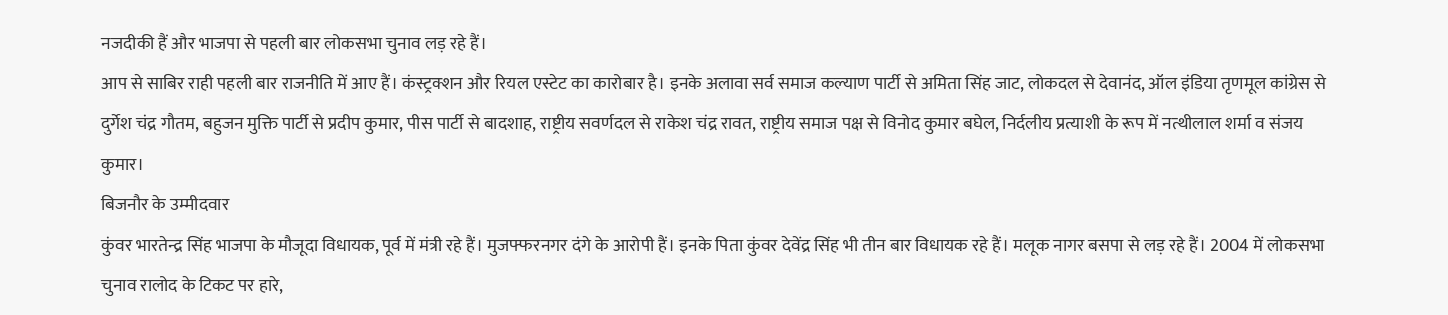नजदीकी हैं और भाजपा से पहली बार लोकसभा चुनाव लड़ रहे हैं।
आप से साबिर राही पहली बार राजनीति में आए हैं। कंस्ट्रक्शन और रियल एस्टेट का कारोबार है। इनके अलावा सर्व समाज कल्याण पार्टी से अमिता सिंह जाट, लोकदल से देवानंद, ऑल इंडिया तृणमूल कांग्रेस से दुर्गेश चंद्र गौतम, बहुजन मुक्ति पार्टी से प्रदीप कुमार, पीस पार्टी से बादशाह, राष्ट्रीय सवर्णदल से राकेश चंद्र रावत, राष्ट्रीय समाज पक्ष से विनोद कुमार बघेल, निर्दलीय प्रत्याशी के रूप में नत्थीलाल शर्मा व संजय कुमार।
बिजनौर के उम्मीदवार
कुंवर भारतेन्द्र सिंह भाजपा के मौजूदा विधायक, पूर्व में मंत्री रहे हैं। मुजफ्फरनगर दंगे के आरोपी हैं। इनके पिता कुंवर देवेंद्र सिंह भी तीन बार विधायक रहे हैं। मलूक नागर बसपा से लड़ रहे हैं। 2004 में लोकसभा चुनाव रालोद के टिकट पर हारे,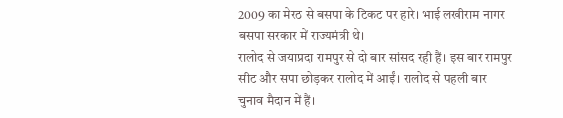2009 का मेरठ से बसपा के टिकट पर हारे। भाई लखीराम नागर बसपा सरकार में राज्यमंत्री थे।
रालोद से जयाप्रदा रामपुर से दो बार सांसद रही हैं। इस बार रामपुर सीट और सपा छोड़कर रालोद में आईं। रालोद से पहली बार चुनाव मैदान में हैं।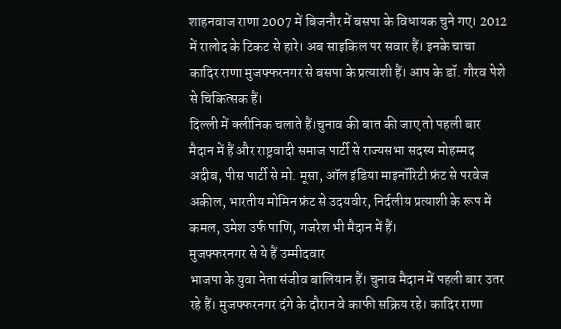शाहनवाज राणा 2007 में बिजनौर में बसपा के विधायक चुने गए। 2012 में रालोद के टिकट से हारे। अब साइकिल पर सवार हैं। इनके चाचा कादिर राणा मुजफ्फरनगर से बसपा के प्रत्याशी हैं। आप के डॉ. गौरव पेशे से चिकित्सक हैं।
दिल्ली में क्लीनिक चलाते हैं।चुनाव की बात की जाए तो पहली बार मैदान में हैं और राष्ट्रवादी समाज पार्टी से राज्यसभा सदस्य मोहम्मद अदीब, पीस पार्टी से मो. मूसा, ऑल इंडिया माइनॉरिटी फ्रंट से परवेज अकील, भारतीय मोमिन फ्रंट से उदयवीर, निर्दलीय प्रत्याशी के रूप में कमल, उमेश उर्फ पाणि, गजरेश भी मैदान में हैं।
मुजफ्फरनगर से ये हैं उम्मीदवार
भाजपा के युवा नेता संजीव बालियान हैं। चुनाव मैदान में पहली बार उतर रहे हैं। मुजफ्फरनगर दंगे के दौरान वे काफी सक्रिय रहे। कादिर राणा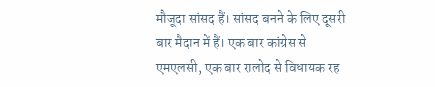मौजूदा सांसद हैं। सांसद बनने के लिए दूसरी बार मैदान में हैं। एक बार कांग्रेस से एमएलसी, एक बार रालोद से विधायक रह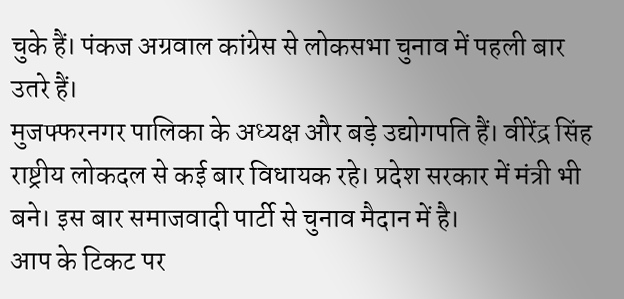चुके हैं। पंकज अग्रवाल कांग्रेस से लोकसभा चुनाव में पहली बार उतरे हैं।
मुजफ्फरनगर पालिका के अध्यक्ष और बड़े उद्योगपति हैं। वीरेंद्र सिंह राष्ट्रीय लोकदल से कई बार विधायक रहे। प्रदेश सरकार में मंत्री भी बने। इस बार समाजवादी पार्टी से चुनाव मैदान में है।
आप के टिकट पर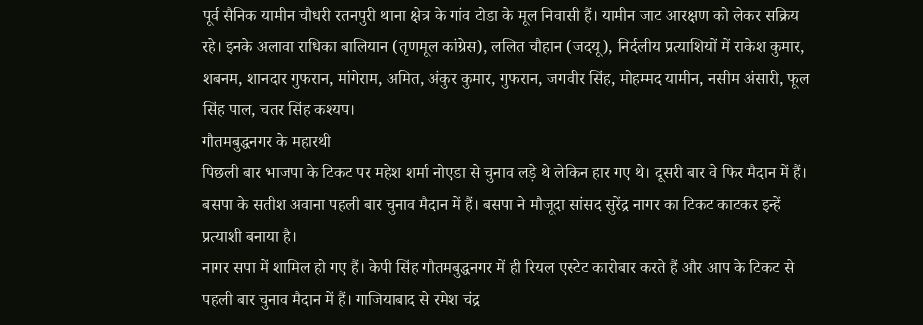पूर्व सैनिक यामीन चौधरी रतनपुरी थाना क्षेत्र के गांव टोडा के मूल निवासी हैं। यामीन जाट आरक्षण को लेकर सक्रिय रहे। इनके अलावा राधिका बालियान (तृणमूल कांग्रेस), ललित चौहान (जदयू), निर्दलीय प्रत्याशियों में राकेश कुमार, शबनम, शानदार गुफरान, मांगेराम, अमित, अंकुर कुमार, गुफरान, जगवीर सिंह, मोहम्मद यामीन, नसीम अंसारी, फूल सिंह पाल, चतर सिंह कश्यप।
गौतमबुद्धनगर के महारथी
पिछली बार भाजपा के टिकट पर महेश शर्मा नोएडा से चुनाव लड़े थे लेकिन हार गए थे। दूसरी बार वे फिर मैदान में हैं। बसपा के सतीश अवाना पहली बार चुनाव मैदान में हैं। बसपा ने मौजूदा सांसद सुरेंद्र नागर का टिकट काटकर इन्हें प्रत्याशी बनाया है।
नागर सपा में शामिल हो गए हैं। केपी सिंह गौतमबुद्धनगर में ही रियल एस्टेट कारोबार करते हैं और आप के टिकट से पहली बार चुनाव मैदान में हैं। गाजियाबाद से रमेश चंद्र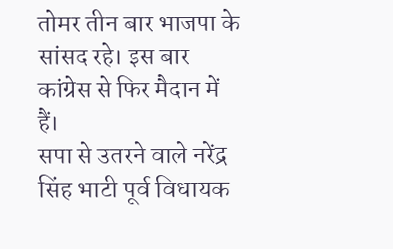तोमर तीन बार भाजपा के सांसद रहे। इस बार कांग्रेस से फिर मैदान में हैं।
सपा से उतरने वाले नरेंद्र सिंह भाटी पूर्व विधायक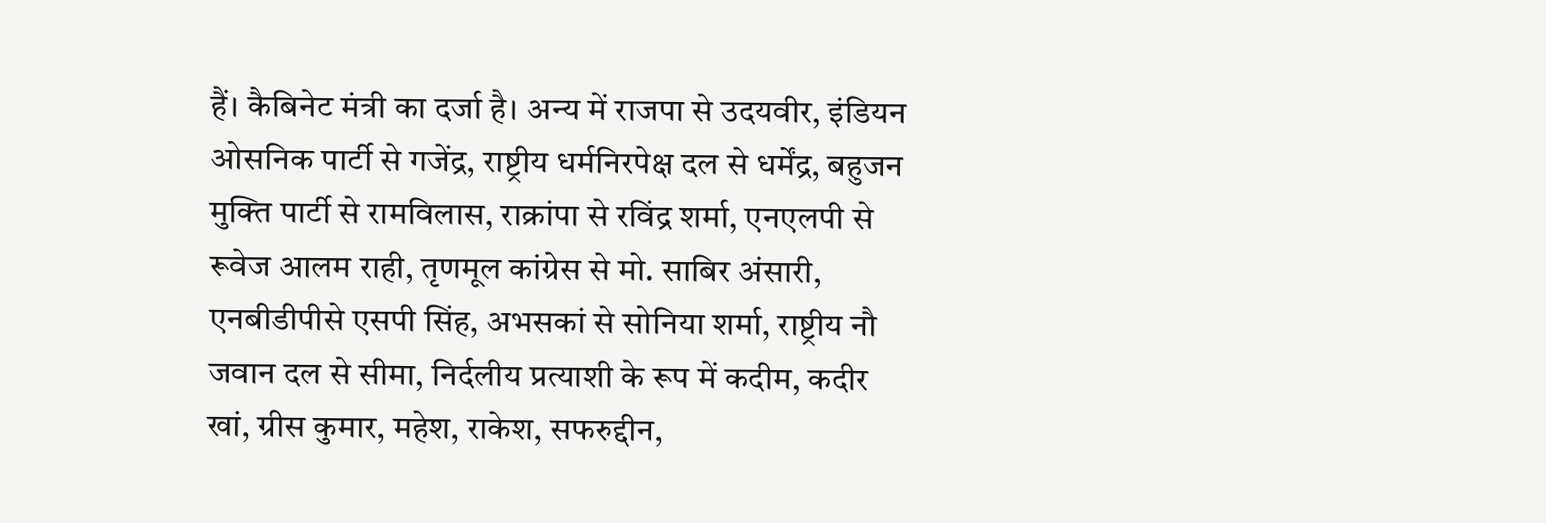हैं। कैबिनेट मंत्री का दर्जा है। अन्य में राजपा से उदयवीर, इंडियन ओसनिक पार्टी से गजेंद्र, राष्ट्रीय धर्मनिरपेक्ष दल से धर्मेंद्र, बहुजन मुक्ति पार्टी से रामविलास, राक्रांपा से रविंद्र शर्मा, एनएलपी से रूवेज आलम राही, तृणमूल कांग्रेस से मो. साबिर अंसारी, एनबीडीपीसे एसपी सिंह, अभसकां से सोनिया शर्मा, राष्ट्रीय नौ जवान दल से सीमा, निर्दलीय प्रत्याशी के रूप में कदीम, कदीर खां, ग्रीस कुमार, महेश, राकेश, सफरुद्दीन,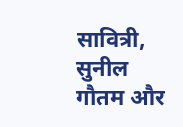सावित्री, सुनील गौतम और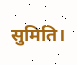सुमिति।